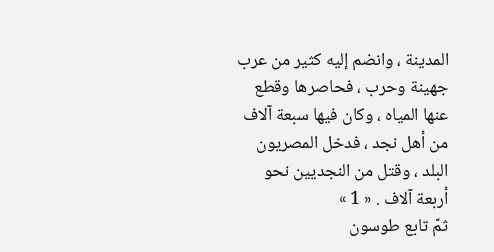المدينة ، وانضم إليه كثير من عرب جهينة وحرب ، فحاصرها وقطع عنها المياه ، وكان فيها سبعة آلاف من أهل نجد ، فدخل المصريون البلد ، وقتل من النجديين نحو أربعة آلاف . « 1 »
ثمّ تابع طوسون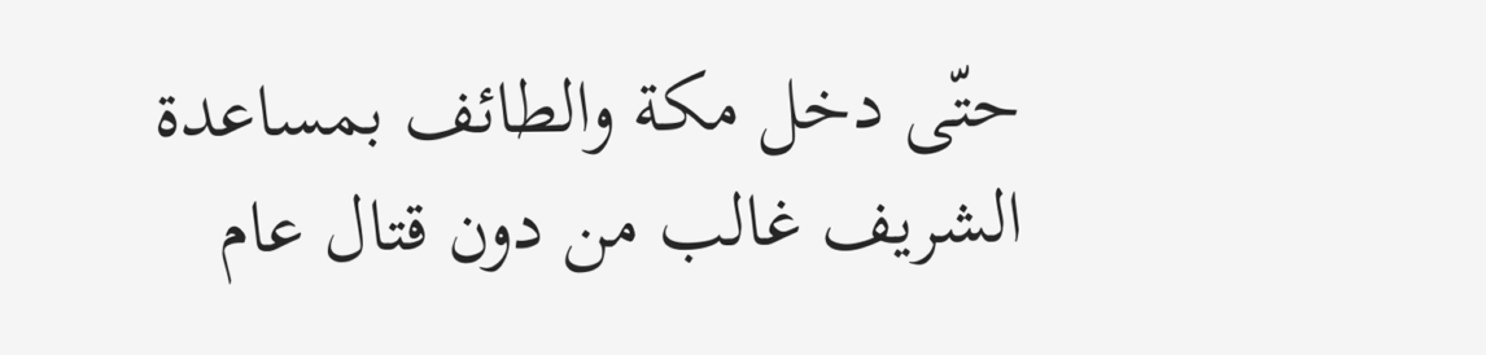حتّى دخل مكة والطائف بمساعدة الشريف غالب من دون قتال عام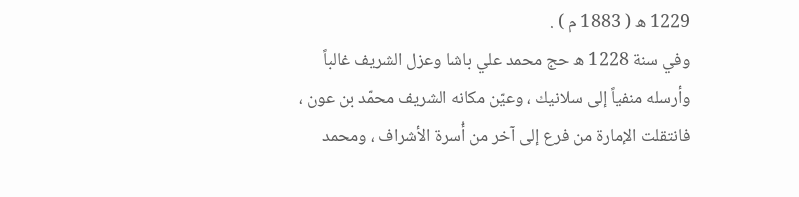1229 ه ( 1883 م ) .
وفي سنة 1228 ه حج محمد علي باشا وعزل الشريف غالباً وأرسله منفياً إلى سلانيك ، وعيّن مكانه الشريف محمّد بن عون ، فانتقلت الإمارة من فرع إلى آخر من أُسرة الأشراف ، ومحمد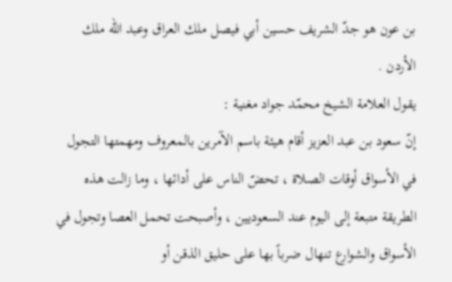بن عون هو جدّ الشريف حسين أبي فيصل ملك العراق وعبد اللّه ملك الأردن .
يقول العلامة الشيخ محمّد جواد مغنية :
إنّ سعود بن عبد العزيز أقام هيئة باسم الآمرين بالمعروف ومهمتها التجول في الأسواق أوقات الصلاة ، تحضّ الناس على أدائها ، وما زالت هذه الطريقة متبعة إلى اليوم عند السعوديين ، وأصبحت تحمل العصا وتجول في الأسواق والشوارع تنهال ضرباً بها على حليق الذقن أو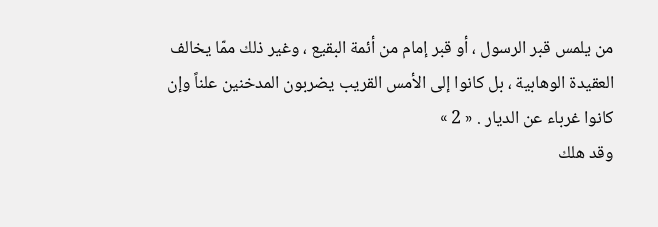من يلمس قبر الرسول ، أو قبر إمام من أئمة البقيع ، وغير ذلك ممّا يخالف العقيدة الوهابية ، بل كانوا إلى الأمس القريب يضربون المدخنين علناً وإن كانوا غرباء عن الديار . « 2 »
وقد هلك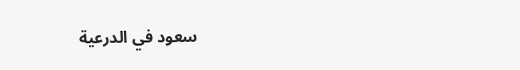سعود في الدرعية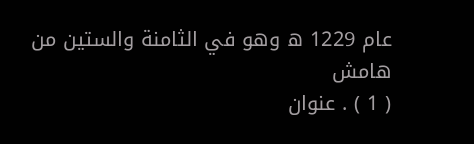عام 1229 ه وهو في الثامنة والستين من
هامش
( 1 ) . عنوان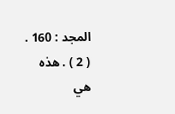المجد : 160 .
( 2 ) . هذه هي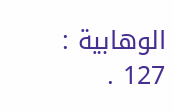الوهابية : 127 .